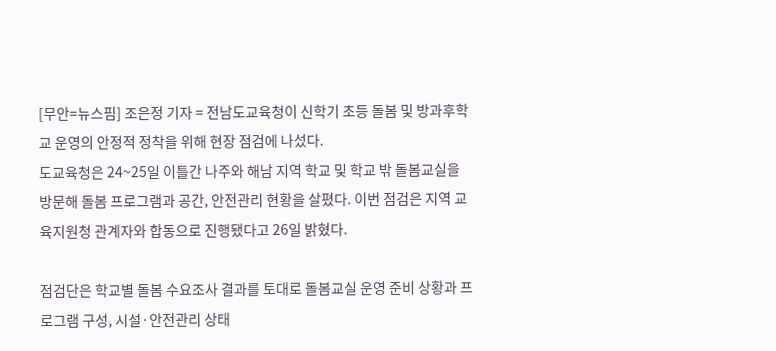[무안=뉴스핌] 조은정 기자 = 전남도교육청이 신학기 초등 돌봄 및 방과후학교 운영의 안정적 정착을 위해 현장 점검에 나섰다.
도교육청은 24~25일 이틀간 나주와 해남 지역 학교 및 학교 밖 돌봄교실을 방문해 돌봄 프로그램과 공간, 안전관리 현황을 살폈다. 이번 점검은 지역 교육지원청 관계자와 합동으로 진행됐다고 26일 밝혔다.

점검단은 학교별 돌봄 수요조사 결과를 토대로 돌봄교실 운영 준비 상황과 프로그램 구성, 시설·안전관리 상태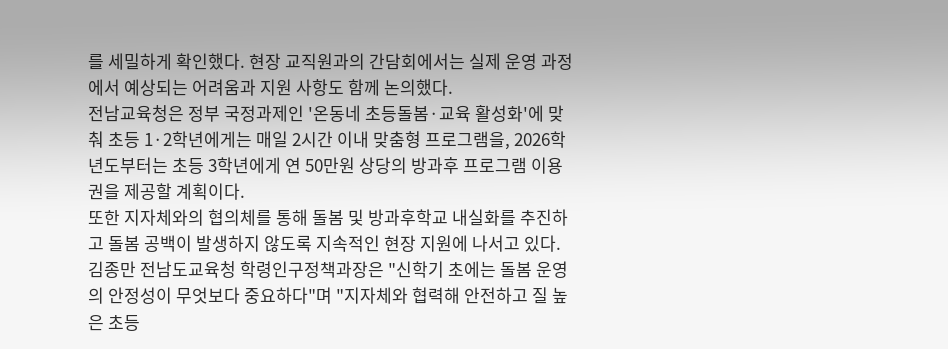를 세밀하게 확인했다. 현장 교직원과의 간담회에서는 실제 운영 과정에서 예상되는 어려움과 지원 사항도 함께 논의했다.
전남교육청은 정부 국정과제인 '온동네 초등돌봄·교육 활성화'에 맞춰 초등 1·2학년에게는 매일 2시간 이내 맞춤형 프로그램을, 2026학년도부터는 초등 3학년에게 연 50만원 상당의 방과후 프로그램 이용권을 제공할 계획이다.
또한 지자체와의 협의체를 통해 돌봄 및 방과후학교 내실화를 추진하고 돌봄 공백이 발생하지 않도록 지속적인 현장 지원에 나서고 있다.
김종만 전남도교육청 학령인구정책과장은 "신학기 초에는 돌봄 운영의 안정성이 무엇보다 중요하다"며 "지자체와 협력해 안전하고 질 높은 초등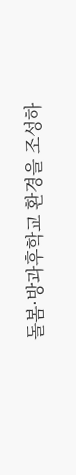돌봄·방과후학교 환경을 조성하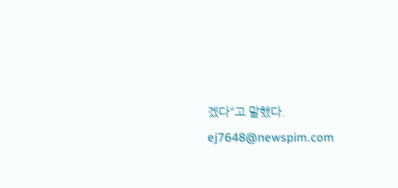겠다"고 말했다.
ej7648@newspim.com